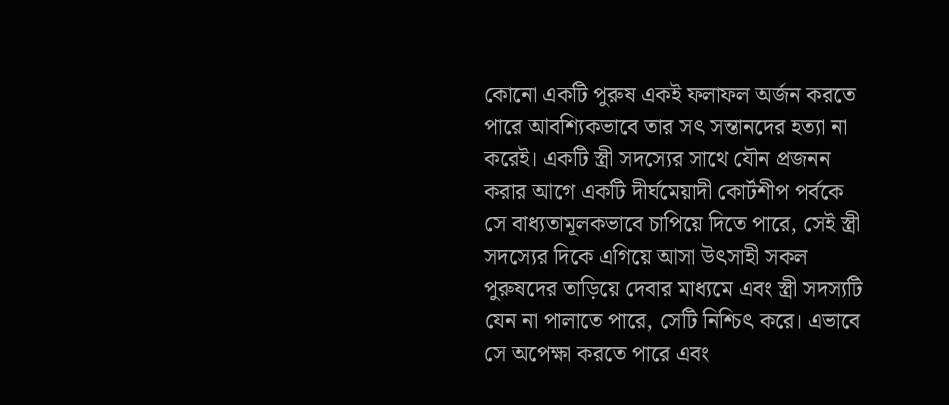কোনো একটি পুরুষ একই ফলাফল অর্জন করতে পারে আবশ্যিকভাবে তার সৎ সন্তানদের হত্যা না করেই। একটি স্ত্রী সদস্যের সাথে যৌন প্রজনন করার আগে একটি দীর্ঘমেয়াদী কোর্টশীপ পর্বকে সে বাধ্যতামূলকভাবে চাপিয়ে দিতে পারে, সেই স্ত্রী সদস্যের দিকে এগিয়ে আসা উৎসাহী সকল পুরুষদের তাড়িয়ে দেবার মাধ্যমে এবং স্ত্রী সদস্যটি যেন না পালাতে পারে, সেটি নিশ্চিৎ করে। এভাবে সে অপেক্ষা করতে পারে এবং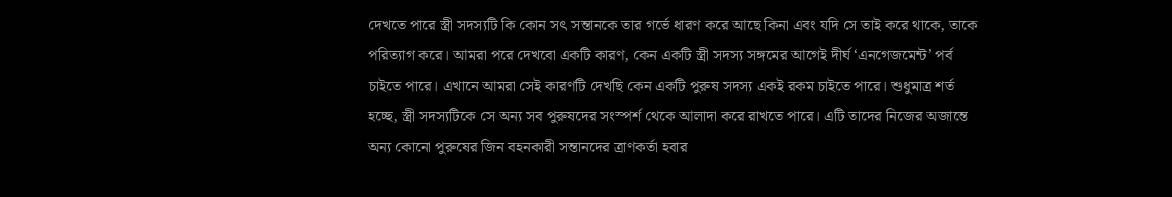দেখতে পারে স্ত্রী সদস্যটি কি কোন সৎ সন্তানকে তার গর্ভে ধারণ করে আছে কিনা এবং যদি সে তাই করে থাকে, তাকে পরিত্যাগ করে। আমরা পরে দেখবো একটি কারণ, কেন একটি স্ত্রী সদস্য সঙ্গমের আগেই দীর্ঘ ‘এনগেজমেন্ট’ পর্ব চাইতে পারে। এখানে আমরা সেই কারণটি দেখছি কেন একটি পুরুষ সদস্য একই রকম চাইতে পারে। শুধুমাত্র শর্ত হচ্ছে, স্ত্রী সদস্যটিকে সে অন্য সব পুরুষদের সংস্পর্শ থেকে আলাদা করে রাখতে পারে। এটি তাদের নিজের অজান্তে অন্য কোনো পুরুষের জিন বহনকারী সন্তানদের ত্রাণকর্তা হবার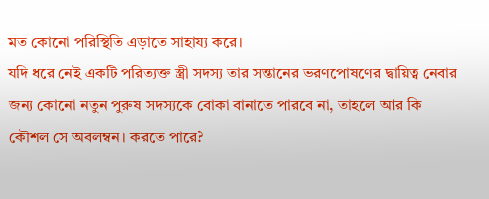মত কোনো পরিস্থিতি এড়াতে সাহায্য করে।
যদি ধরে নেই একটি পরিত্যক্ত স্ত্রী সদস্য তার সন্তানের ভরণপোষণের দ্বায়িত্ব নেবার জন্য কোনো নতুন পুরুষ সদস্যকে বোকা বানাতে পারবে না, তাহলে আর কি কৌশল সে অবলম্বন। করতে পারে?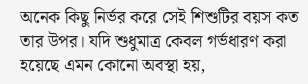অনেক কিছু নির্ভর করে সেই শিশুটির বয়স কত তার উপর। যদি শুধুমাত্র কেবল গর্ভধারণ করা হয়েছে এমন কোনো অবস্থা হয়,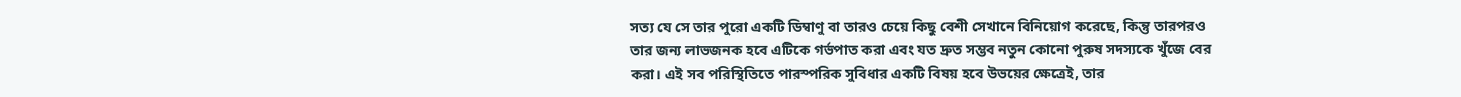সত্য যে সে তার পুরো একটি ডিম্বাণু বা তারও চেয়ে কিছু বেশী সেখানে বিনিয়োগ করেছে, কিন্তু তারপরও তার জন্য লাভজনক হবে এটিকে গর্ভপাত করা এবং যত দ্রুত সম্ভব নতুন কোনো পুরুষ সদস্যকে খুঁজে বের করা। এই সব পরিস্থিতিতে পারস্পরিক সুবিধার একটি বিষয় হবে উভয়ের ক্ষেত্রেই, তার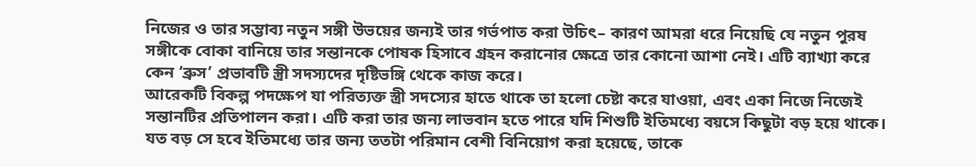নিজের ও তার সম্ভাব্য নতুন সঙ্গী উভয়ের জন্যই তার গর্ভপাত করা উচিৎ– কারণ আমরা ধরে নিয়েছি যে নতুন পুরষ সঙ্গীকে বোকা বানিয়ে তার সন্তানকে পোষক হিসাবে গ্রহন করানোর ক্ষেত্রে তার কোনো আশা নেই। এটি ব্যাখ্যা করে কেন ‘ব্রুস’ প্রভাবটি স্ত্রী সদস্যদের দৃষ্টিভঙ্গি থেকে কাজ করে।
আরেকটি বিকল্প পদক্ষেপ যা পরিত্যক্ত স্ত্রী সদস্যের হাতে থাকে তা হলো চেষ্টা করে যাওয়া, এবং একা নিজে নিজেই সন্তানটির প্রতিপালন করা। এটি করা তার জন্য লাভবান হতে পারে যদি শিশুটি ইতিমধ্যে বয়সে কিছুটা বড় হয়ে থাকে। যত বড় সে হবে ইতিমধ্যে তার জন্য ততটা পরিমান বেশী বিনিয়োগ করা হয়েছে, তাকে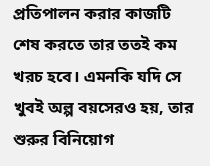প্রতিপালন করার কাজটি শেষ করতে তার ততই কম খরচ হবে। এমনকি যদি সে খুবই অল্প বয়সেরও হয়, তার শুরুর বিনিয়োগ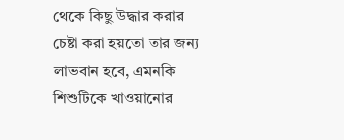থেকে কিছু উদ্ধার করার চেষ্টা করা হয়তো তার জন্য লাভবান হবে, এমনকি শিশুটিকে খাওয়ানোর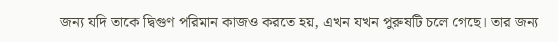জন্য যদি তাকে দ্বিগুণ পরিমান কাজও করতে হয়, এখন যখন পুরুষটি চলে গেছে। তার জন্য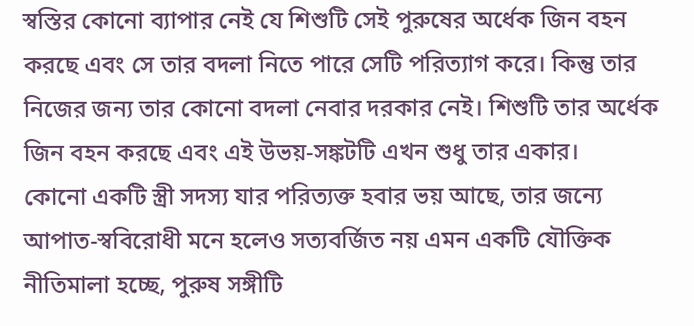স্বস্তির কোনো ব্যাপার নেই যে শিশুটি সেই পুরুষের অর্ধেক জিন বহন করছে এবং সে তার বদলা নিতে পারে সেটি পরিত্যাগ করে। কিন্তু তার নিজের জন্য তার কোনো বদলা নেবার দরকার নেই। শিশুটি তার অর্ধেক জিন বহন করছে এবং এই উভয়-সঙ্কটটি এখন শুধু তার একার।
কোনো একটি স্ত্রী সদস্য যার পরিত্যক্ত হবার ভয় আছে, তার জন্যে আপাত-স্ববিরোধী মনে হলেও সত্যবর্জিত নয় এমন একটি যৌক্তিক নীতিমালা হচ্ছে, পুরুষ সঙ্গীটি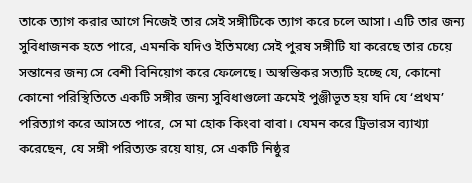তাকে ত্যাগ করার আগে নিজেই তার সেই সঙ্গীটিকে ত্যাগ করে চলে আসা। এটি তার জন্য সুবিধাজনক হতে পারে, এমনকি যদিও ইতিমধ্যে সেই পুরষ সঙ্গীটি যা করেছে তার চেয়ে সন্তানের জন্য সে বেশী বিনিয়োগ করে ফেলেছে। অস্বস্তিকর সত্যটি হচ্ছে যে, কোনো কোনো পরিস্থিতিতে একটি সঙ্গীর জন্য সুবিধাগুলো ক্রমেই পুঞ্জীভূত হয় যদি যে ‘প্রথম’ পরিত্যাগ করে আসতে পারে, সে মা হোক কিংবা বাবা। যেমন করে ট্রিভারস ব্যাখ্যা করেছেন, যে সঙ্গী পরিত্যক্ত রয়ে যায়, সে একটি নিষ্ঠুর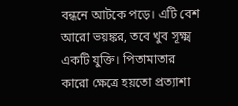বন্ধনে আটকে পড়ে। এটি বেশ আরো ভয়ঙ্কর, তবে খুব সূক্ষ্ম একটি যুক্তি। পিতামাতার কারো ক্ষেত্রে হয়তো প্রত্যাশা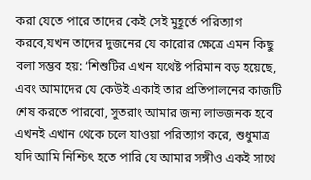করা যেতে পারে তাদের কেই সেই মুহূর্তে পরিত্যাগ করবে,যখন তাদের দুজনের যে কারোর ক্ষেত্রে এমন কিছু বলা সম্ভব হয়: ‘শিশুটির এখন যথেষ্ট পরিমান বড় হয়েছে, এবং আমাদের যে কেউই একাই তার প্রতিপালনের কাজটি শেষ করতে পারবো, সুতরাং আমার জন্য লাভজনক হবে এখনই এখান থেকে চলে যাওয়া পরিত্যাগ করে, শুধুমাত্র যদি আমি নিশ্চিৎ হতে পারি যে আমার সঙ্গীও একই সাথে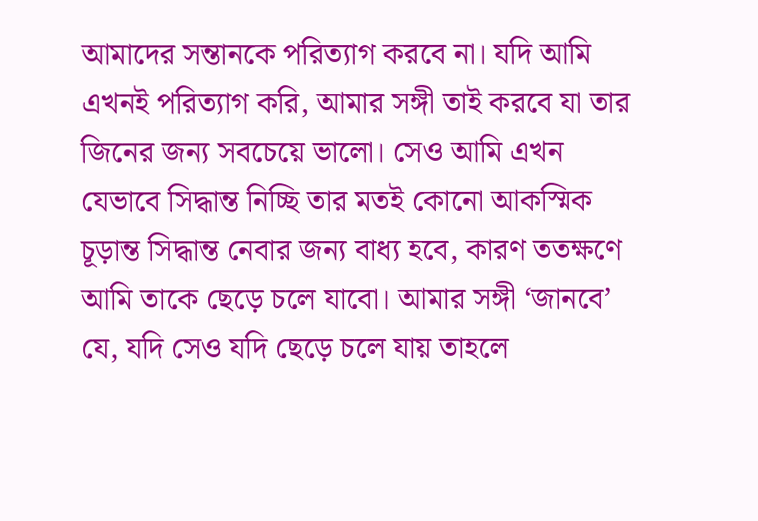আমাদের সন্তানকে পরিত্যাগ করবে না। যদি আমি এখনই পরিত্যাগ করি, আমার সঙ্গী তাই করবে যা তার জিনের জন্য সবচেয়ে ভালো। সেও আমি এখন যেভাবে সিদ্ধান্ত নিচ্ছি তার মতই কোনো আকস্মিক চূড়ান্ত সিদ্ধান্ত নেবার জন্য বাধ্য হবে, কারণ ততক্ষণে আমি তাকে ছেড়ে চলে যাবো। আমার সঙ্গী ‘জানবে’ যে, যদি সেও যদি ছেড়ে চলে যায় তাহলে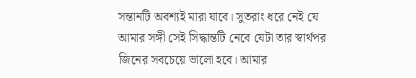সন্তানটি অবশ্যই মারা যাবে। সুতরাং ধরে নেই যে আমার সঙ্গী সেই সিদ্ধান্তটি নেবে যেটা তার স্বার্থপর জিনের সবচেয়ে ভালো হবে। আমার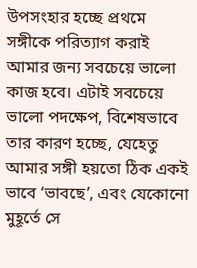উপসংহার হচ্ছে প্রথমে সঙ্গীকে পরিত্যাগ করাই আমার জন্য সবচেয়ে ভালো কাজ হবে। এটাই সবচেয়ে ভালো পদক্ষেপ, বিশেষভাবে তার কারণ হচ্ছে, যেহেতু আমার সঙ্গী হয়তো ঠিক একই ভাবে ‘ভাবছে’, এবং যেকোনো মুহূর্তে সে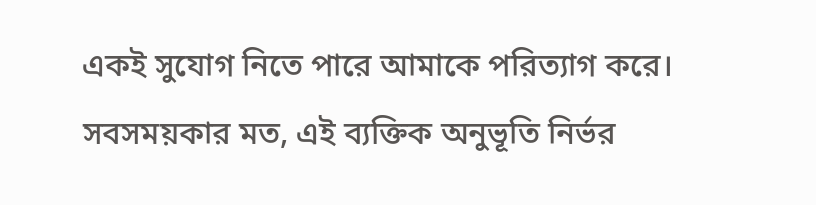একই সুযোগ নিতে পারে আমাকে পরিত্যাগ করে। সবসময়কার মত, এই ব্যক্তিক অনুভূতি নির্ভর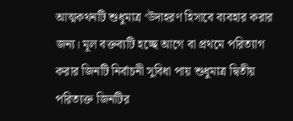আত্মকথনটি শুধুমাত্র ‘উদাহরণ হিসাবে ব্যবহার করার জন্য। মূল বক্তব্যটি হচ্ছে আগে বা প্রথমে পরিত্যাগ করার জিনটি নির্বাচনী সুবিধা পায় শুধুমাত্র দ্বিতীয় পরিত্যক্ত জিনটির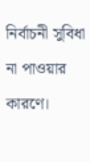নির্বাচনী সুবিধা না পাওয়ার কারণে।